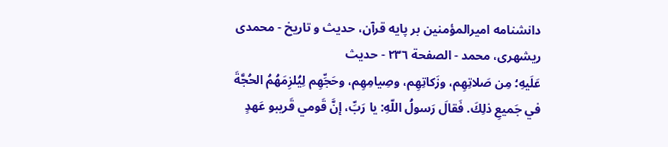دانشنامه اميرالمؤمنين بر پايه قرآن، حديث و تاريخ - محمدی ریشهری، محمد - الصفحة ٢٣٦ - حديث
عَلَيهِ؛ مِن صَلاتِهِم، وزَكاتِهِم، وصِيامِهِم، وحَجِّهِم لِيُلزِمَهُمُ الحُجَّةَ في جَميعِ ذلِكَ. فَقالَ رَسولُ اللّهِ: يا رَبِّ، إنَّ قَومي قَريبو عَهدٍ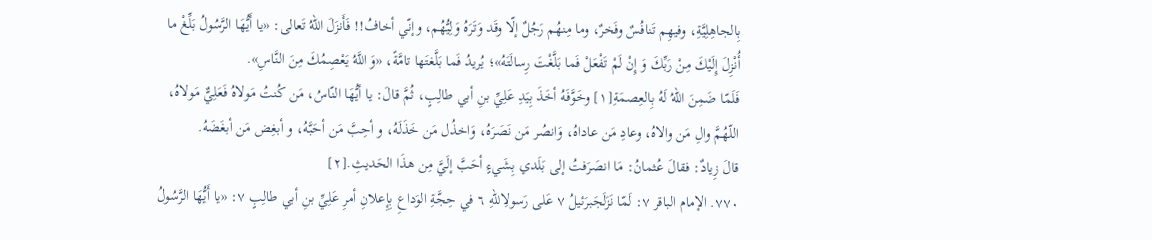بِالجاهِلِيَّةِ، وفيهِم تَنافُسٌ وفَخرٌ، وما مِنهُم رَجُلٌ إلّا وقَد وَتَرَهُ وَلِيُّهُم، وإنّي أخافُ!! فَأَنزَلَ اللّهُ تَعالى: «يا أَيُّهَا الرَّسُولُ بَلِّغْ ما أُنْزِلَ إِلَيْكَ مِنْ رَبِّكَ وَ إِنْ لَمْ تَفْعَلْ فَما بَلَّغْتَ رِسالَتَهُ»؛ يُريدُ فَما بَلَّغتَها تامَّةً، «وَ اللَّهُ يَعْصِمُكَ مِنَ النَّاسِ».
فَلَمّا ضَمِنَ اللّهُ لَهُ بِالعِصمَةِ[١] وخَوَّفَهُ أخَذَ بِيَدِ عَلِيِّ بنِ أبي طالِبٍ، ثُمَّ قالَ: يا أيُّهَا النّاسُ، مَن كُنتُ مَولاهُ فَعَلِيٌّ مَولاهُ، اللّهُمَّ والِ مَن والاهُ، وعادِ مَن عاداهُ، وَانصُر مَن نَصَرَهُ، وَاخذُل مَن خَذَلَهُ، و أحِبَّ مَن أحَبَّهُ، و أبغِض مَن أبغَضَهُ.
قالَ زِيادٌ: فقالَ عُثمانُ: مَا انصَرَفتُ إلى بَلَدي بِشَيءٍ أحَبَّ إلَيَّ مِن هذَا الحَديثِ.[٢]
٧٧٠. الإمام الباقر ٧: لَمّا نَزَلَجَبرَئيلُ ٧ عَلى رَسولِاللّهِ ٦ في حِجَّةِ الوَداعِ بِإِعلانِ أمرِ عَلِيِّ بنِ أبي طالِبٍ ٧: «يا أَيُّهَا الرَّسُولُ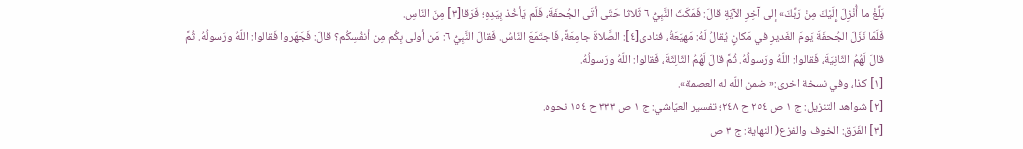بَلِّغْ ما أُنْزِلَ إِلَيْكَ مِنْ رَبِّكَ» إلى آخِرِ الآيَةِ قالَ: فَمَكَثَ النَّبِيُّ ٦ ثَلاثا حَتّى أتَى الجُحفَةَ، فَلَم يَأخُذ بِيَدِهِ؛ فَرَقا[٣] مِنَ النّاسِ.
فَلَمّا نَزَلَ الجُحفَةَ يَومَ الغَديرِ في مَكانٍ يُقالُ لَهُ: مَهيَعَةُ، فنادى[٤]: الصَّلاةَ جامِعَةً، فَاجتَمَعَ النّاسُ. فَقالَ النَّبِيُّ ٦: مَن أولى بِكُم مِن أنفُسِكُم؟ قالَ: فَجَهَروا فَقالوا: اللّهُ ورَسولُهُ. ثُمَّ قالَ لَهُمُ الثّانِيَةَ، فَقالوا: اللّهُ ورَسولُهُ. ثُمَّ قالَ لَهُمُ الثّالِثَةَ، فَقالوا: اللّهُ ورَسولُهُ.
[١] كذا، وفي نسخة اخرى:« ضمن اللّه له العصمة».
[٢] شواهد التنزيل: ج ١ ص ٢٥٤ ح ٢٤٨؛ تفسير العيّاشي: ج ١ ص ٣٣٣ ح ١٥٤ نحوه.
[٣] الفَرَق: الخوف والفزع( النهاية: ج ٣ ص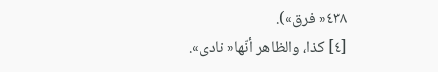٤٣٨« فرق»).
[٤] كذا، والظاهر أنّها« نادى».